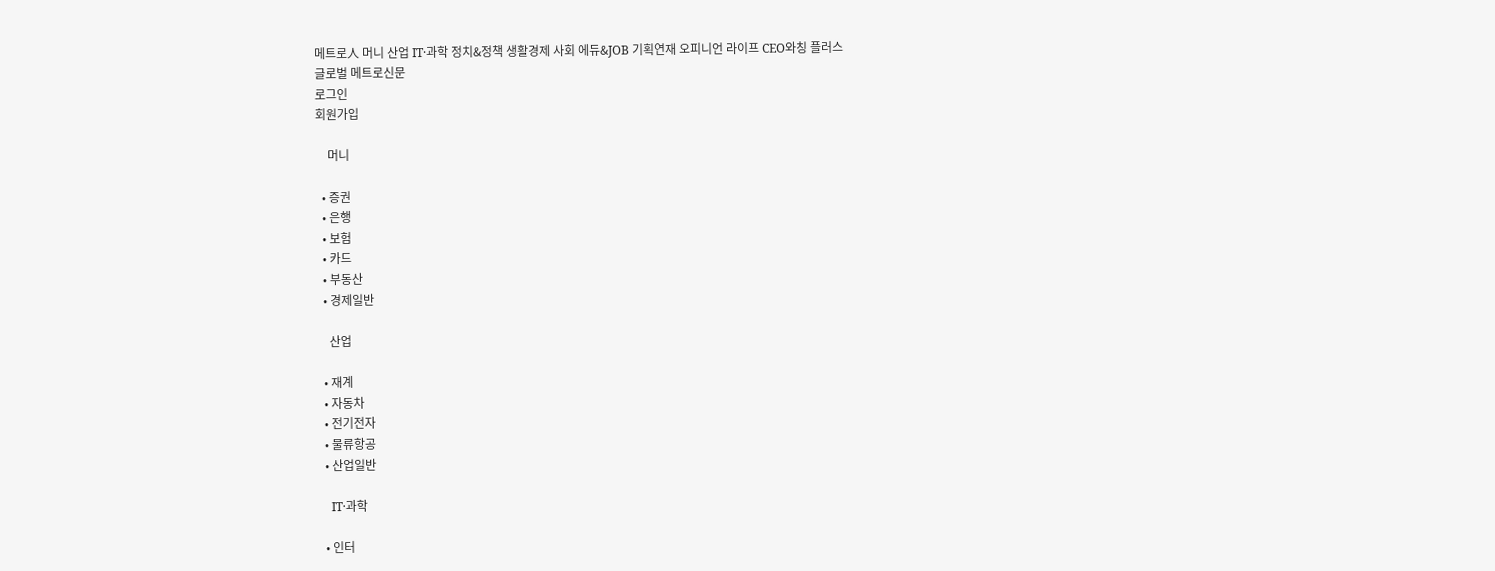메트로人 머니 산업 IT·과학 정치&정책 생활경제 사회 에듀&JOB 기획연재 오피니언 라이프 CEO와칭 플러스
글로벌 메트로신문
로그인
회원가입

    머니

  • 증권
  • 은행
  • 보험
  • 카드
  • 부동산
  • 경제일반

    산업

  • 재계
  • 자동차
  • 전기전자
  • 물류항공
  • 산업일반

    IT·과학

  • 인터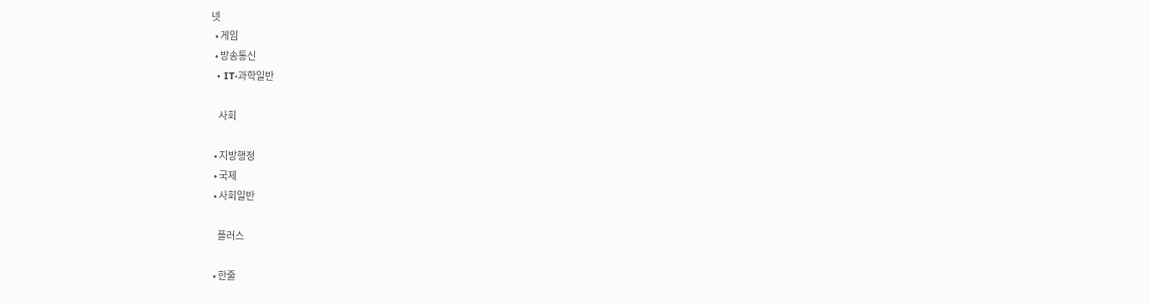넷
  • 게임
  • 방송통신
  • IT·과학일반

    사회

  • 지방행정
  • 국제
  • 사회일반

    플러스

  • 한줄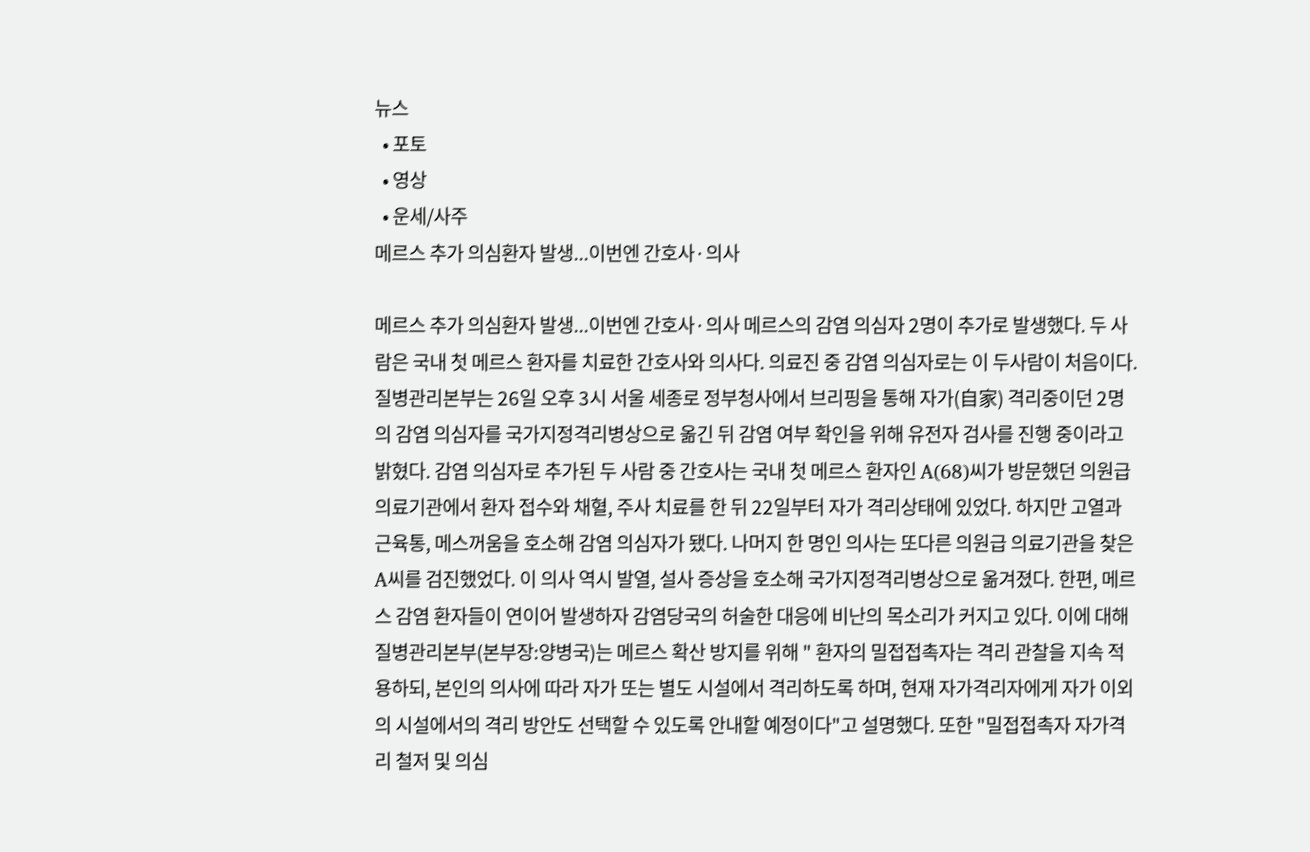뉴스
  • 포토
  • 영상
  • 운세/사주
메르스 추가 의심환자 발생...이번엔 간호사·의사

메르스 추가 의심환자 발생...이번엔 간호사·의사 메르스의 감염 의심자 2명이 추가로 발생했다. 두 사람은 국내 첫 메르스 환자를 치료한 간호사와 의사다. 의료진 중 감염 의심자로는 이 두사람이 처음이다. 질병관리본부는 26일 오후 3시 서울 세종로 정부청사에서 브리핑을 통해 자가(自家) 격리중이던 2명의 감염 의심자를 국가지정격리병상으로 옮긴 뒤 감염 여부 확인을 위해 유전자 검사를 진행 중이라고 밝혔다. 감염 의심자로 추가된 두 사람 중 간호사는 국내 첫 메르스 환자인 A(68)씨가 방문했던 의원급 의료기관에서 환자 접수와 채혈, 주사 치료를 한 뒤 22일부터 자가 격리상태에 있었다. 하지만 고열과 근육통, 메스꺼움을 호소해 감염 의심자가 됐다. 나머지 한 명인 의사는 또다른 의원급 의료기관을 찾은 A씨를 검진했었다. 이 의사 역시 발열, 설사 증상을 호소해 국가지정격리병상으로 옮겨졌다. 한편, 메르스 감염 환자들이 연이어 발생하자 감염당국의 허술한 대응에 비난의 목소리가 커지고 있다. 이에 대해 질병관리본부(본부장:양병국)는 메르스 확산 방지를 위해 " 환자의 밀접접촉자는 격리 관찰을 지속 적용하되, 본인의 의사에 따라 자가 또는 별도 시설에서 격리하도록 하며, 현재 자가격리자에게 자가 이외의 시설에서의 격리 방안도 선택할 수 있도록 안내할 예정이다"고 설명했다. 또한 "밀접접촉자 자가격리 철저 및 의심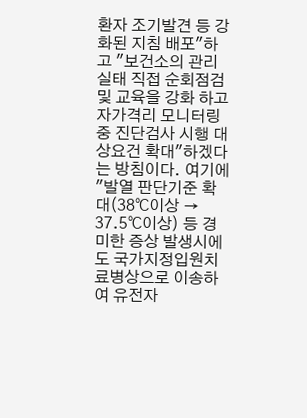환자 조기발견 등 강화된 지침 배포"하고 "보건소의 관리실태 직접 순회점검 및 교육을 강화 하고 자가격리 모니터링 중 진단검사 시행 대상요건 확대"하겠다는 방침이다. 여기에 "발열 판단기준 확대(38℃이상 → 37.5℃이상) 등 경미한 증상 발생시에도 국가지정입원치료병상으로 이송하여 유전자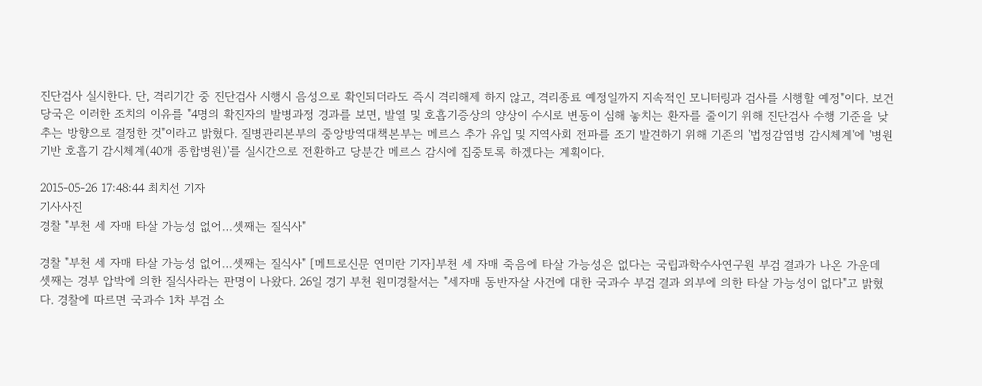진단검사 실시한다. 단, 격리기간 중 진단검사 시행시 음성으로 확인되더라도 즉시 격리해제 하지 않고, 격리종료 예정일까지 지속적인 모니터링과 검사를 시행할 예정"이다. 보건당국은 이러한 조치의 이유를 "4명의 확진자의 발병과정 경과를 보면, 발열 및 호흡기증상의 양상이 수시로 변동이 심해 놓치는 환자를 줄이기 위해 진단검사 수행 기준을 낮추는 방향으로 결정한 것"이라고 밝혔다. 질병관리본부의 중앙방역대책본부는 메르스 추가 유입 및 지역사회 전파를 조기 발견하기 위해 기존의 '법정감염병 감시체계'에 '병원기반 호흡기 감시체계(40개 종합병원)'를 실시간으로 전환하고 당분간 메르스 감시에 집중토록 하겠다는 계획이다.

2015-05-26 17:48:44 최치선 기자
기사사진
경찰 "부천 세 자매 타살 가능성 없어…셋째는 질식사"

경찰 "부천 세 자매 타살 가능성 없어…셋째는 질식사" [메트로신문 연미란 기자]부천 세 자매 죽음에 타살 가능성은 없다는 국립과학수사연구원 부검 결과가 나온 가운데 셋째는 경부 압박에 의한 질식사라는 판명이 나왔다. 26일 경기 부천 원미경찰서는 "세자매 동반자살 사건에 대한 국과수 부검 결과 외부에 의한 타살 가능성이 없다"고 밝혔다. 경찰에 따르면 국과수 1차 부검 소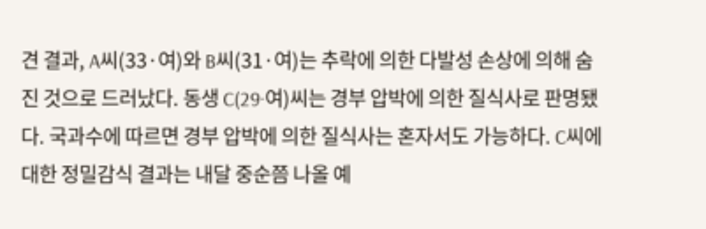견 결과, A씨(33·여)와 B씨(31·여)는 추락에 의한 다발성 손상에 의해 숨진 것으로 드러났다. 동생 C(29·여)씨는 경부 압박에 의한 질식사로 판명됐다. 국과수에 따르면 경부 압박에 의한 질식사는 혼자서도 가능하다. C씨에 대한 정밀감식 결과는 내달 중순쯤 나올 예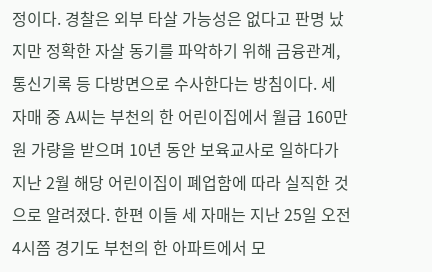정이다. 경찰은 외부 타살 가능성은 없다고 판명 났지만 정확한 자살 동기를 파악하기 위해 금융관계, 통신기록 등 다방면으로 수사한다는 방침이다. 세 자매 중 A씨는 부천의 한 어린이집에서 월급 160만원 가량을 받으며 10년 동안 보육교사로 일하다가 지난 2월 해당 어린이집이 폐업함에 따라 실직한 것으로 알려졌다. 한편 이들 세 자매는 지난 25일 오전 4시쯤 경기도 부천의 한 아파트에서 모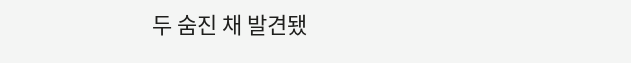두 숨진 채 발견됐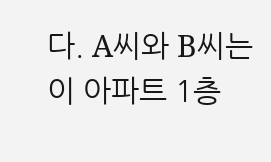다. A씨와 B씨는 이 아파트 1층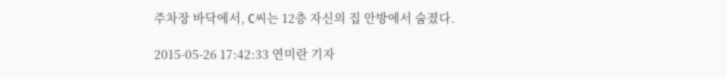주차장 바닥에서, C씨는 12층 자신의 집 안방에서 숨졌다.

2015-05-26 17:42:33 연미란 기자